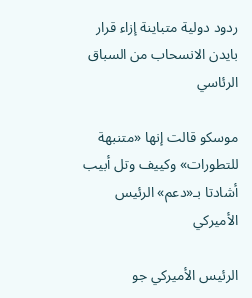ردود دولية متباينة إزاء قرار بايدن الانسحاب من السباق الرئاسي

موسكو قالت إنها «متنبهة للتطورات» وكييف وتل أبيب أشادتا بـ«دعم» الرئيس الأميركي

الرئيس الأميركي جو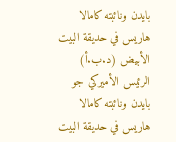بايدن ونائبته كامالا هاريس في حديقة البيت الأبيض (د.ب.أ)
الرئيس الأميركي جو بايدن ونائبته كامالا هاريس في حديقة البيت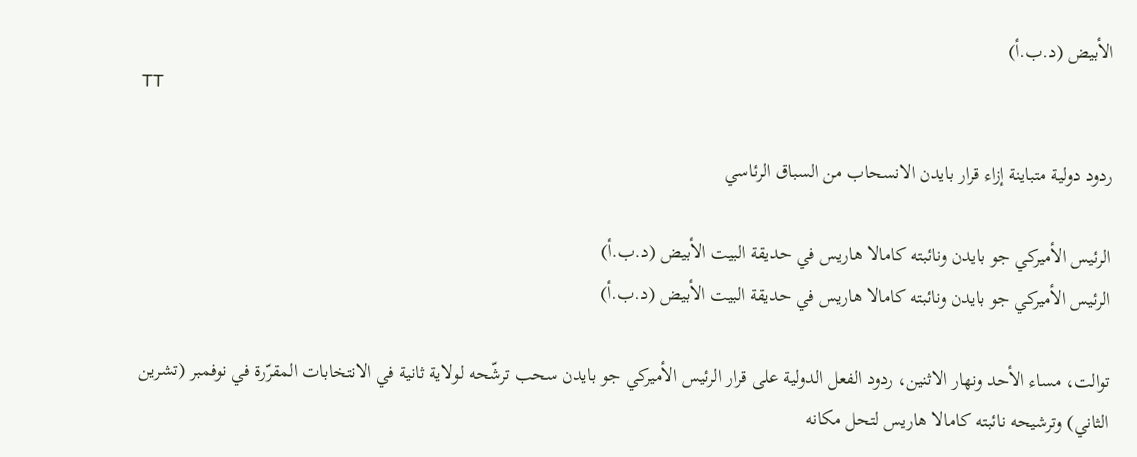الأبيض (د.ب.أ)
TT

ردود دولية متباينة إزاء قرار بايدن الانسحاب من السباق الرئاسي

الرئيس الأميركي جو بايدن ونائبته كامالا هاريس في حديقة البيت الأبيض (د.ب.أ)
الرئيس الأميركي جو بايدن ونائبته كامالا هاريس في حديقة البيت الأبيض (د.ب.أ)

توالت، مساء الأحد ونهار الاثنين، ردود الفعل الدولية على قرار الرئيس الأميركي جو بايدن سحب ترشّحه لولاية ثانية في الانتخابات المقرّرة في نوفمبر (تشرين الثاني) وترشيحه نائبته كامالا هاريس لتحل مكانه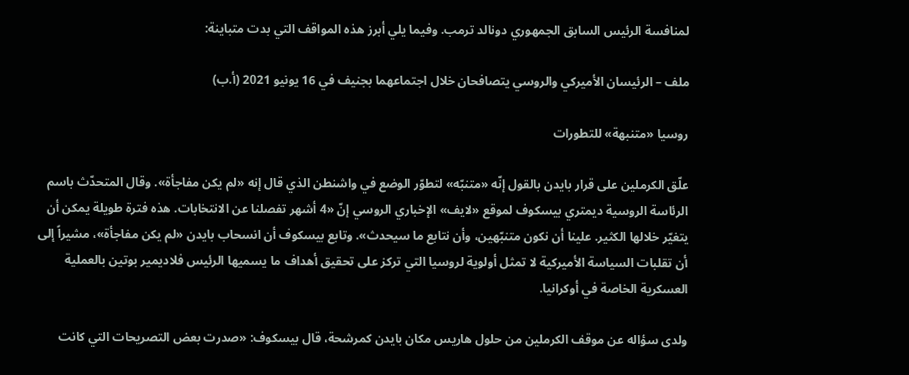لمنافسة الرئيس السابق الجمهوري دونالد ترمب. وفيما يلي أبرز هذه المواقف التي بدت متباينة:

ملف – الرئيسان الأميركي والروسي يتصافحان خلال اجتماعهما بجنيف في 16 يونيو 2021 (أ.ب)

روسيا «متنبهة» للتطورات

علّق الكرملين على قرار بايدن بالقول إنّه «متنبّه» لتطوّر الوضع في واشنطن الذي قال إنه «لم يكن مفاجأة». وقال المتحدّث باسم الرئاسة الروسية ديمتري بيسكوف لموقع «لايف» الإخباري الروسي إنّ «4 أشهر تفصلنا عن الانتخابات. هذه فترة طويلة يمكن أن يتغيّر خلالها الكثير. علينا أن نكون متنبّهين، وأن نتابع ما سيحدث». وتابع بيسكوف أن انسحاب بايدن «لم يكن مفاجأة»، مشيراً إلى أن تقلبات السياسة الأميركية لا تمثل أولوية لروسيا التي تركز على تحقيق أهداف ما يسميها الرئيس فلاديمير بوتين بالعملية العسكرية الخاصة في أوكرانيا.

ولدى سؤاله عن موقف الكرملين من حلول هاريس مكان بايدن كمرشحة، قال بيسكوف: «صدرت بعض التصريحات التي كانت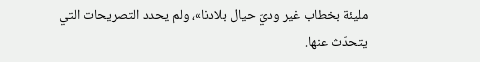مليئة بخطاب غير وديّ حيال بلادنا»، ولم يحدد التصريحات التي يتحدّث عنها.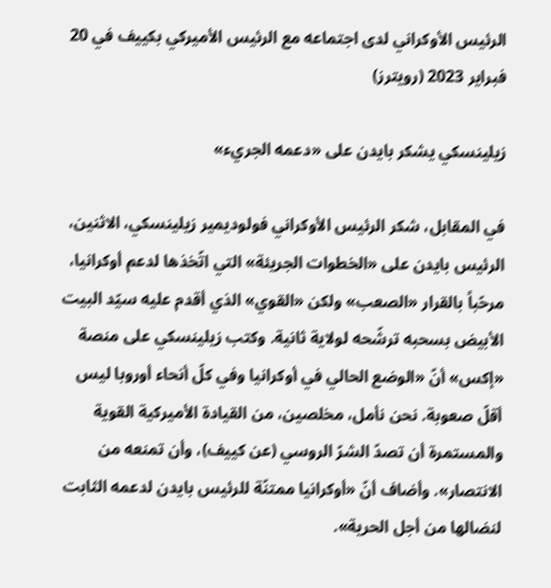الرئيس الأوكراني لدى اجتماعه مع الرئيس الأميركي بكييف في 20 فبراير 2023 (رويترز)

زيلينسكي يشكر بايدن على «دعمه الجريء»

في المقابل، شكر الرئيس الأوكراني فولوديمير زيلينسكي، الاثنين، الرئيس بايدن على «الخطوات الجريئة» التي اتّخذها لدعم أوكرانيا، مرحّباً بالقرار «الصعب» ولكن «القوي» الذي أقدم عليه سيّد البيت الأبيض بسحبه ترشّحه لولاية ثانية. وكتب زيلينسكي على منصة «إكس» أنّ «الوضع الحالي في أوكرانيا وفي كلّ أنحاء أوروبا ليس أقلّ صعوبة. نحن نأمل، مخلصين، من القيادة الأميركية القوية والمستمرة أن تصدّ الشرّ الروسي (عن كييف)، وأن تمنعه من الانتصار». وأضاف أنّ «أوكرانيا ممتنّة للرئيس بايدن لدعمه الثابت لنضالها من أجل الحرية».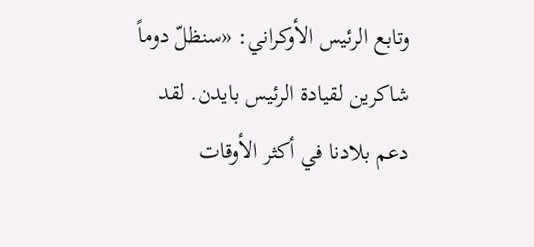وتابع الرئيس الأوكراني: «سنظلّ دوماً شاكرين لقيادة الرئيس بايدن. لقد دعم بلادنا في أكثر الأوقات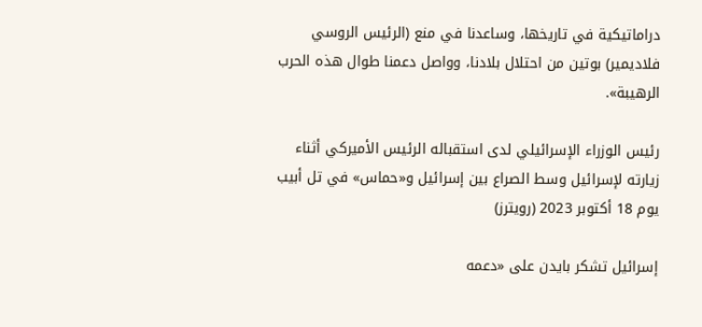دراماتيكية في تاريخها، وساعدنا في منع (الرئيس الروسي فلاديمير) بوتين من احتلال بلادنا، وواصل دعمنا طوال هذه الحرب الرهيبة».

رئيس الوزراء الإسرائيلي لدى استقباله الرئيس الأميركي أثناء زيارته لإسرائيل وسط الصراع بين إسرائيل و«حماس» في تل أبيب يوم 18 أكتوبر 2023 (رويترز)

إسرائيل تشكر بايدن على «دعمه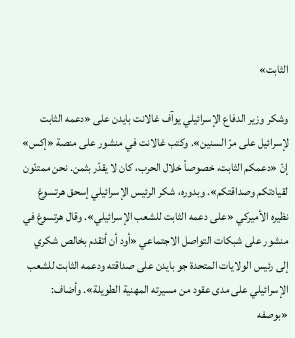الثابت»

وشكر وزير الدفاع الإسرائيلي يوآف غالانت بايدن على «دعمه الثابت لإسرائيل على مرّ السنين». وكتب غالانت في منشور على منصة «إكس» إنّ «دعمكم الثابت، خصوصاً خلال الحرب، كان لا يقدّر بثمن. نحن ممتنّون لقيادتكم وصداقتكم». وبدوره، شكر الرئيس الإسرائيلي إسحق هرتسوغ نظيره الأميركي «على دعمه الثابت للشعب الإسرائيلي». وقال هرتسوغ في منشور على شبكات التواصل الاجتماعي «أود أن أتقدم بخالص شكري إلى رئيس الولايات المتحدة جو بايدن على صداقته ودعمه الثابت للشعب الإسرائيلي على مدى عقود من مسيرته المهنية الطويلة». وأضاف: «بوصفه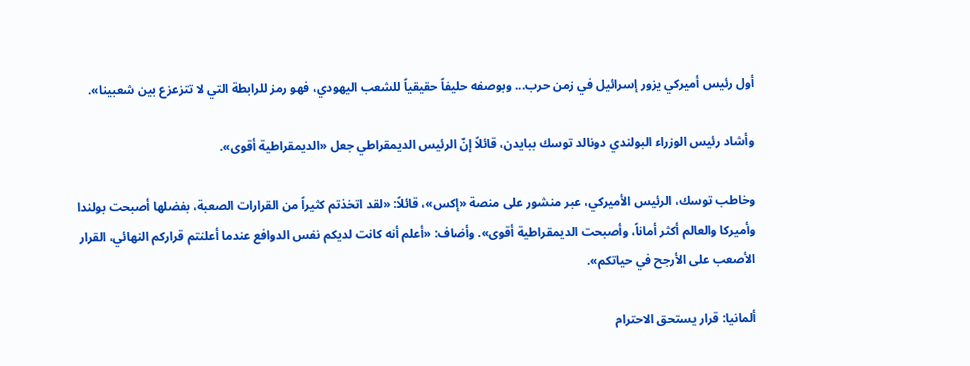أول رئيس أميركي يزور إسرائيل في زمن حرب... وبوصفه حليفاً حقيقياً للشعب اليهودي، فهو رمز للرابطة التي لا تتزعزع بين شعبينا».

وأشاد رئيس الوزراء البولندي دونالد توسك ببايدن، قائلاً إنّ الرئيس الديمقراطي جعل «الديمقراطية أقوى».

وخاطب توسك، الرئيس الأميركي، عبر منشور على منصة «إكس»، قائلاً: «لقد اتخذتم كثيراً من القرارات الصعبة، بفضلها أصبحت بولندا وأميركا والعالم أكثر أماناً، وأصبحت الديمقراطية أقوى». وأضاف: «أعلم أنه كانت لديكم نفس الدوافع عندما أعلنتم قراركم النهائي، القرار الأصعب على الأرجح في حياتكم».

ألمانيا: قرار يستحق الاحترام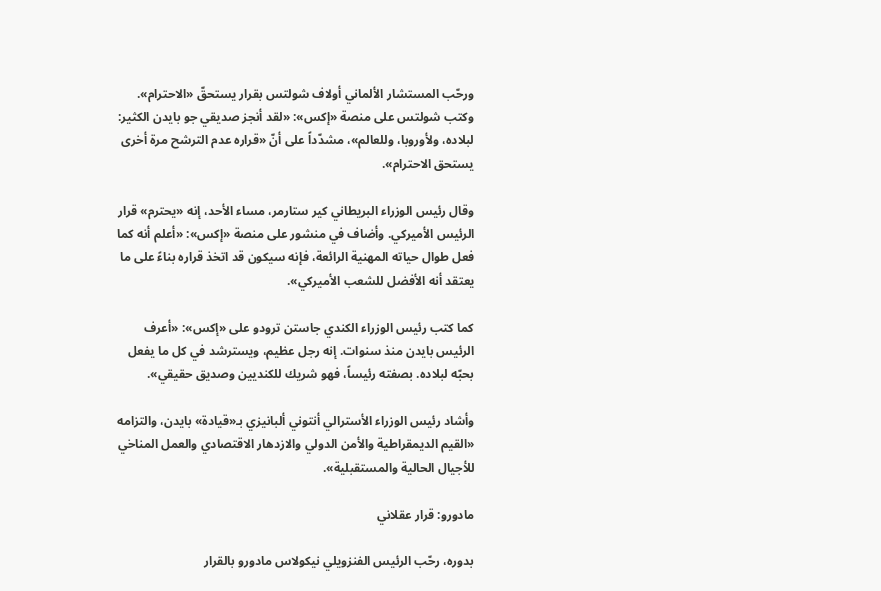ورحّب المستشار الألماني أولاف شولتس بقرار يستحقّ «الاحترام». وكتب شولتس على منصة «إكس»: «لقد أنجز صديقي جو بايدن الكثير: لبلاده، ولأوروبا، وللعالم»، مشدّداً على أنّ «قراره عدم الترشح مرة أخرى يستحق الاحترام».

وقال رئيس الوزراء البريطاني كير ستارمر، مساء الأحد، إنه «يحترم» قرار الرئيس الأميركي. وأضاف في منشور على منصة «إكس»: «أعلم أنه كما فعل طوال حياته المهنية الرائعة، فإنه سيكون قد اتخذ قراره بناءً على ما يعتقد أنه الأفضل للشعب الأميركي».

كما كتب رئيس الوزراء الكندي جاستن ترودو على «إكس»: «أعرف الرئيس بايدن منذ سنوات. إنه رجل عظيم، ويسترشد في كل ما يفعل بحبّه لبلاده. بصفته رئيساً، فهو شريك للكنديين وصديق حقيقي».

وأشاد رئيس الوزراء الأسترالي أنتوني ألبانيزي بـ«قيادة» بايدن، والتزامه «القيم الديمقراطية والأمن الدولي والازدهار الاقتصادي والعمل المناخي للأجيال الحالية والمستقبلية».

مادورو: قرار عقلاني

بدوره، رحّب الرئيس الفنزويلي نيكولاس مادورو بالقرار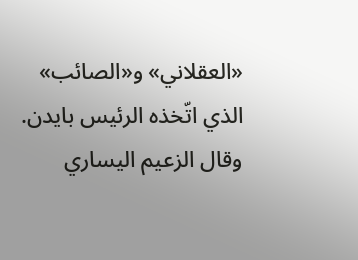«العقلاني» و«الصائب» الذي اتّخذه الرئيس بايدن. وقال الزعيم اليساري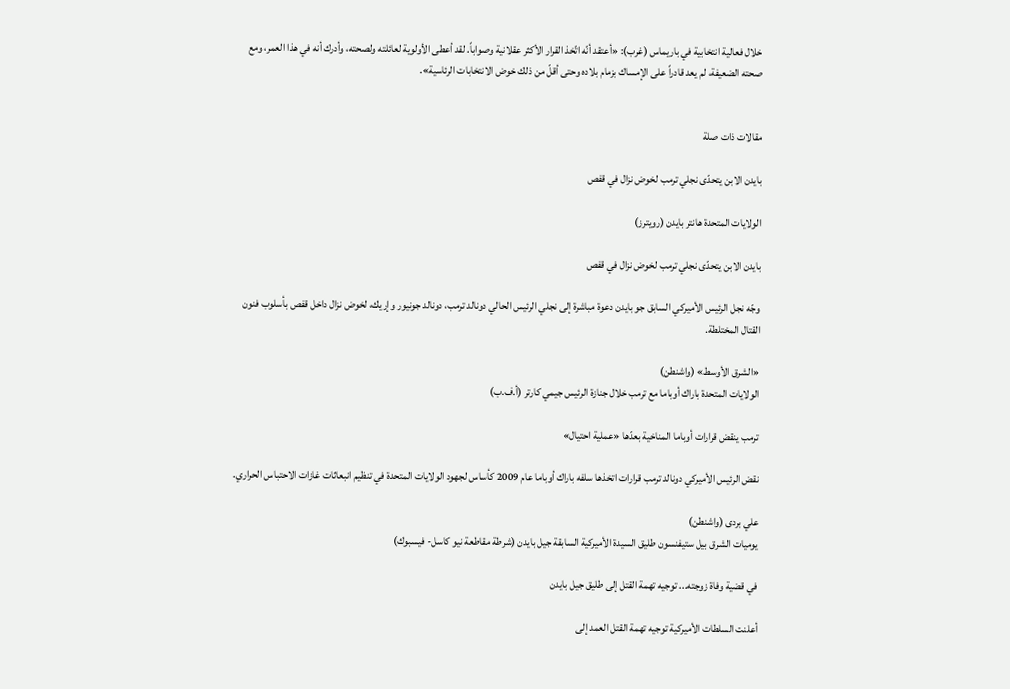خلال فعالية انتخابية في باريماس (غرب): «أعتقد أنّه اتّخذ القرار الأكثر عقلانية وصواباً. لقد أعطى الأولوية لعائلته ولصحته، وأدرك أنه في هذا العمر، ومع صحته الضعيفة، لم يعد قادراً على الإمساك بزمام بلاده وحتى أقلّ من ذلك خوض الانتخابات الرئاسية».


مقالات ذات صلة

بايدن الابن يتحدّى نجلي ترمب لخوض نزال في قفص

الولايات المتحدة هانتر بايدن (رويترز)

بايدن الابن يتحدّى نجلي ترمب لخوض نزال في قفص

وجّه نجل الرئيس الأميركي السابق جو بايدن دعوة مباشرة إلى نجلي الرئيس الحالي دونالد ترمب، دونالد جونيور وإريك، لخوض نزال داخل قفص بأسلوب فنون القتال المختلطة.

«الشرق الأوسط» (واشنطن)
الولايات المتحدة باراك أوباما مع ترمب خلال جنازة الرئيس جيمي كارتر (أ.ف.ب)

ترمب ينقض قرارات أوباما المناخية بعدّها «عملية احتيال»

نقض الرئيس الأميركي دونالد ترمب قرارات اتخذها سلفه باراك أوباما عام 2009 كأساس لجهود الولايات المتحدة في تنظيم انبعاثات غازات الاحتباس الحراري.

علي بردى (واشنطن)
يوميات الشرق بيل ستيفنسون طليق السيدة الأميركية السابقة جيل بايدن (شرطة مقاطعة نيو كاسل- فيسبوك)

في قضية وفاة زوجته... توجيه تهمة القتل إلى طليق جيل بايدن

أعلنت السلطات الأميركية توجيه تهمة القتل العمد إلى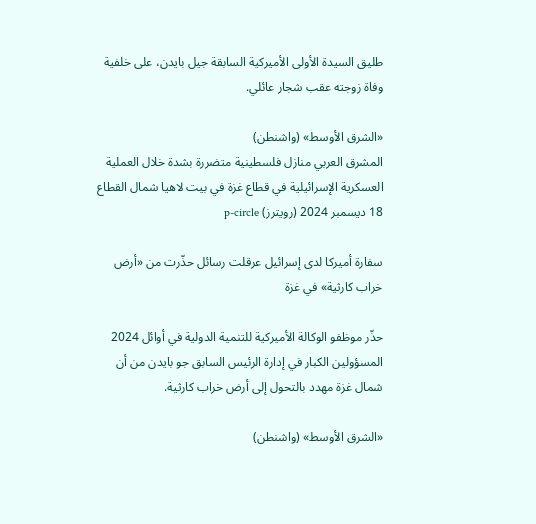طليق السيدة الأولى الأميركية السابقة جيل بايدن، على خلفية وفاة زوجته عقب شجار عائلي.

«الشرق الأوسط» (واشنطن)
المشرق العربي منازل فلسطينية متضررة بشدة خلال العملية العسكرية الإسرائيلية في قطاع غزة في بيت لاهيا شمال القطاع 18 ديسمبر 2024 (رويترز) p-circle

سفارة أميركا لدى إسرائيل عرقلت رسائل حذّرت من «أرض خراب كارثية» في غزة

حذّر موظفو الوكالة الأميركية للتنمية الدولية في أوائل 2024 المسؤولين الكبار في إدارة الرئيس السابق جو بايدن من أن شمال غزة مهدد بالتحول إلى أرض خراب كارثية.

«الشرق الأوسط» (واشنطن)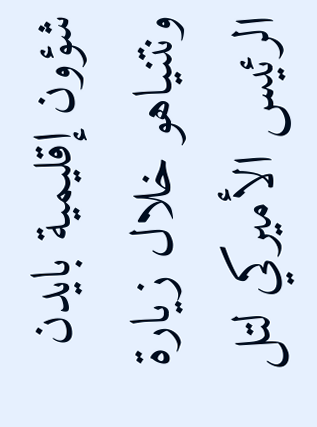شؤون إقليمية بايدن ونتنياهو خلال زيارة الرئيس الأميركي لتل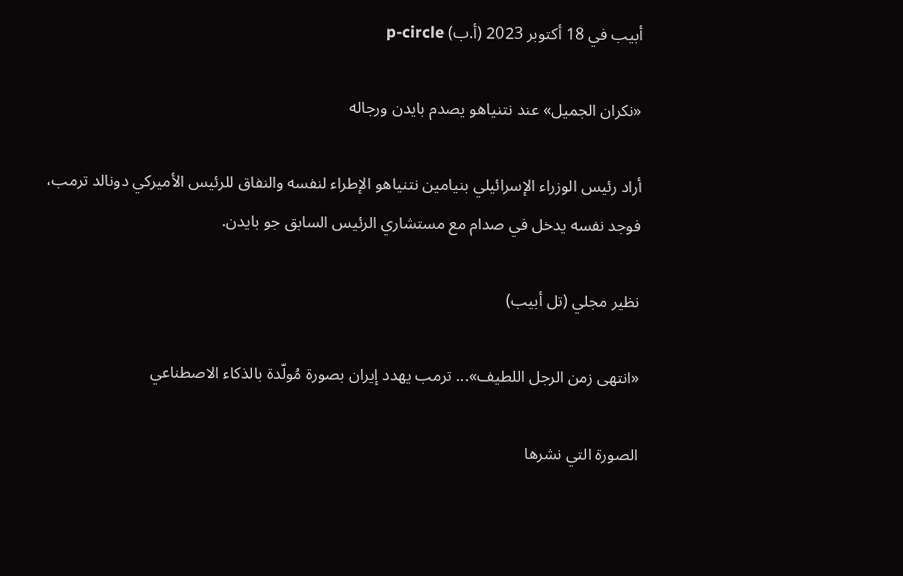أبيب في 18 أكتوبر 2023 (أ.ب) p-circle

«نكران الجميل» عند نتنياهو يصدم بايدن ورجاله

أراد رئيس الوزراء الإسرائيلي بنيامين نتنياهو الإطراء لنفسه والنفاق للرئيس الأميركي دونالد ترمب، فوجد نفسه يدخل في صدام مع مستشاري الرئيس السابق جو بايدن.

نظير مجلي (تل أبيب)

«انتهى زمن الرجل اللطيف»... ترمب يهدد إيران بصورة مُولّدة بالذكاء الاصطناعي

الصورة التي نشرها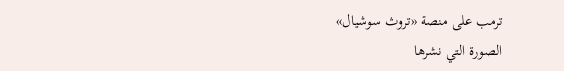ترمب على منصة «تروث سوشيال»
الصورة التي نشرها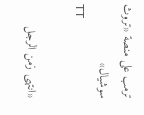ترمب على منصة «تروث سوشيال»
TT

«انتهى زمن الرجل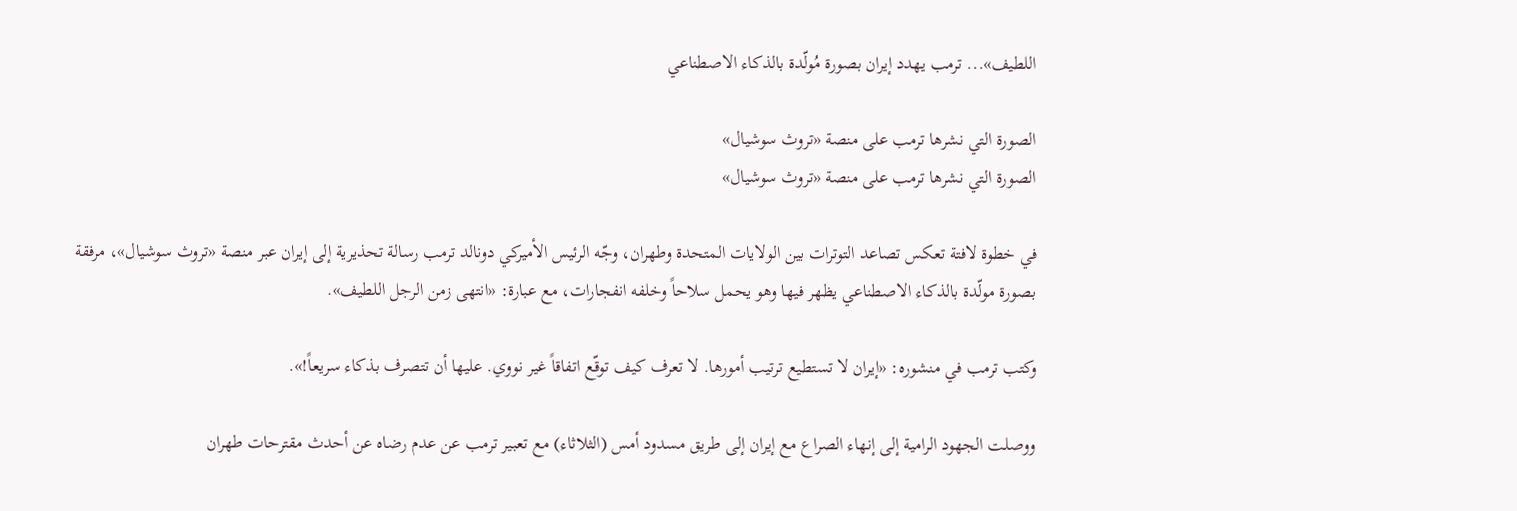اللطيف»... ترمب يهدد إيران بصورة مُولّدة بالذكاء الاصطناعي

الصورة التي نشرها ترمب على منصة «تروث سوشيال»
الصورة التي نشرها ترمب على منصة «تروث سوشيال»

في خطوة لافتة تعكس تصاعد التوترات بين الولايات المتحدة وطهران، وجّه الرئيس الأميركي دونالد ترمب رسالة تحذيرية إلى إيران عبر منصة «تروث سوشيال»، مرفقة بصورة مولّدة بالذكاء الاصطناعي يظهر فيها وهو يحمل سلاحاً وخلفه انفجارات، مع عبارة: «انتهى زمن الرجل اللطيف».

وكتب ترمب في منشوره: «إيران لا تستطيع ترتيب أمورها. لا تعرف كيف توقّع اتفاقاً غير نووي. عليها أن تتصرف بذكاء سريعاً!».

ووصلت الجهود الرامية إلى إنهاء الصراع مع إيران إلى طريق مسدود أمس (الثلاثاء) مع تعبير ترمب عن عدم رضاه عن أحدث مقترحات طهران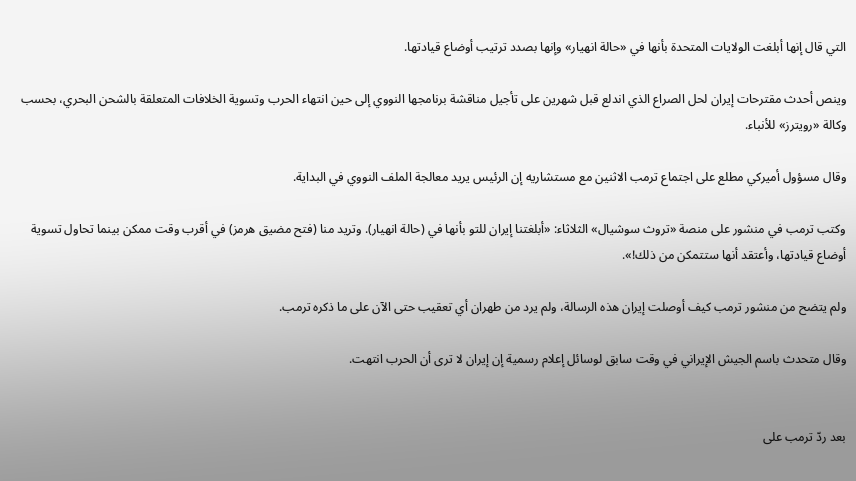التي قال إنها أبلغت الولايات المتحدة بأنها في «حالة انهيار» وإنها بصدد ترتيب أوضاع قيادتها.

وينص أحدث مقترحات إيران لحل الصراع الذي اندلع قبل شهرين على تأجيل مناقشة برنامجها النووي إلى حين انتهاء الحرب وتسوية الخلافات المتعلقة بالشحن البحري، بحسب وكالة «رويترز» للأنباء.

وقال مسؤول أميركي مطلع على اجتماع ترمب الاثنين مع مستشاريه إن الرئيس يريد معالجة الملف النووي في البداية.

وكتب ترمب في منشور على منصة «تروث سوشيال» الثلاثاء: «أبلغتنا إيران للتو بأنها في (حالة انهيار). وتريد منا (فتح مضيق هرمز) في أقرب وقت ممكن بينما تحاول تسوية أوضاع قيادتها، وأعتقد أنها ستتمكن من ذلك!».

ولم يتضح من منشور ترمب كيف أوصلت إيران هذه الرسالة، ولم يرد من طهران أي تعقيب حتى الآن على ما ذكره ترمب.

وقال متحدث باسم الجيش الإيراني في وقت سابق لوسائل إعلام رسمية إن إيران لا ترى أن الحرب انتهت.


بعد ردّ ترمب على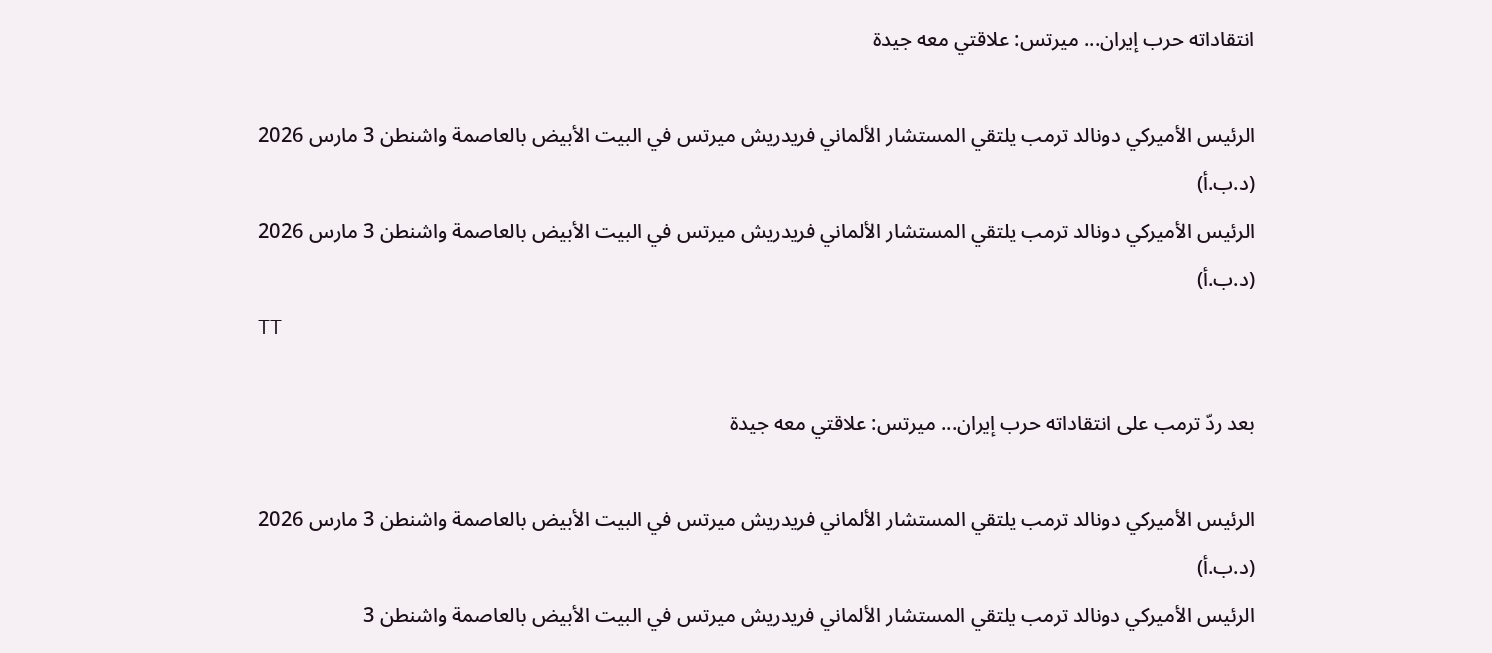انتقاداته حرب إيران... ميرتس: علاقتي معه جيدة

الرئيس الأميركي دونالد ترمب يلتقي المستشار الألماني فريدريش ميرتس في البيت الأبيض بالعاصمة واشنطن 3 مارس 2026 (د.ب.أ)
الرئيس الأميركي دونالد ترمب يلتقي المستشار الألماني فريدريش ميرتس في البيت الأبيض بالعاصمة واشنطن 3 مارس 2026 (د.ب.أ)
TT

بعد ردّ ترمب على انتقاداته حرب إيران... ميرتس: علاقتي معه جيدة

الرئيس الأميركي دونالد ترمب يلتقي المستشار الألماني فريدريش ميرتس في البيت الأبيض بالعاصمة واشنطن 3 مارس 2026 (د.ب.أ)
الرئيس الأميركي دونالد ترمب يلتقي المستشار الألماني فريدريش ميرتس في البيت الأبيض بالعاصمة واشنطن 3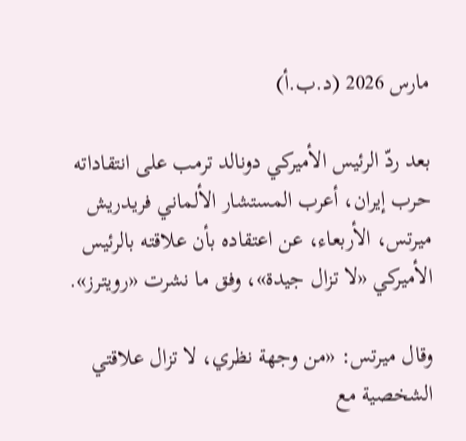مارس 2026 (د.ب.أ)

بعد ردّ الرئيس الأميركي ‌دونالد ترمب على انتقاداته حرب إيران، أعرب المستشار الألماني فريدريش ميرتس، الأربعاء، عن اعتقاده بأن علاقته بالرئيس الأميركي «لا تزال جيدة»، وفق ما نشرت «رويترز».

وقال ميرتس: «من وجهة نظري، لا تزال علاقتي الشخصية مع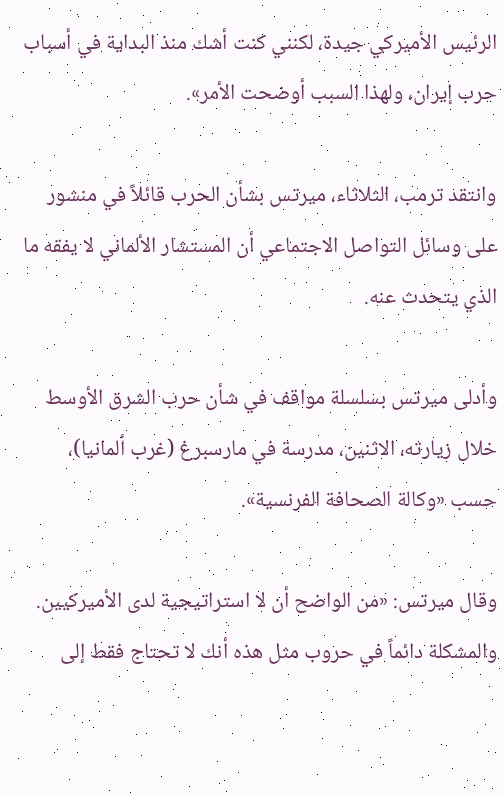الرئيس الأميركي ‌جيدة، ‌لكنني كنت ‌أشك منذ ‌البداية في أسباب حرب إيران، ولهذا السبب أوضحت ‌الأمر».

وانتقد ترمب، الثلاثاء، ميرتس بشأن الحرب قائلاً في منشور على وسائل التواصل الاجتماعي أن المستشار الألماني لا يفقه ما الذي يتحدث عنه.

وأدلى ميرتس بسلسلة مواقف في شأن حرب الشرق الأوسط خلال زيارته، الاثنين، مدرسة في مارسبرغ (غرب ألمانيا)، حسب «وكالة الصحافة الفرنسية».

وقال ميرتس: «من الواضح أن لا استراتيجية لدى الأميركيين. والمشكلة دائماً في حروب مثل هذه أنك لا تحتاج فقط إلى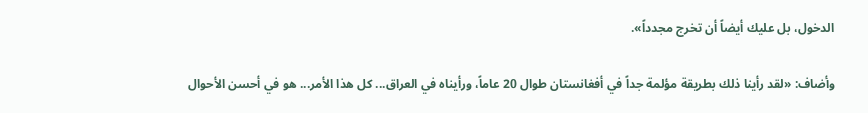الدخول، بل عليك أيضاً أن تخرج مجدداً».

وأضاف: «لقد رأينا ذلك بطريقة مؤلمة جداً في أفغانستان طوال 20 عاماً، ورأيناه في العراق... كل هذا الأمر... هو في أحسن الأحوال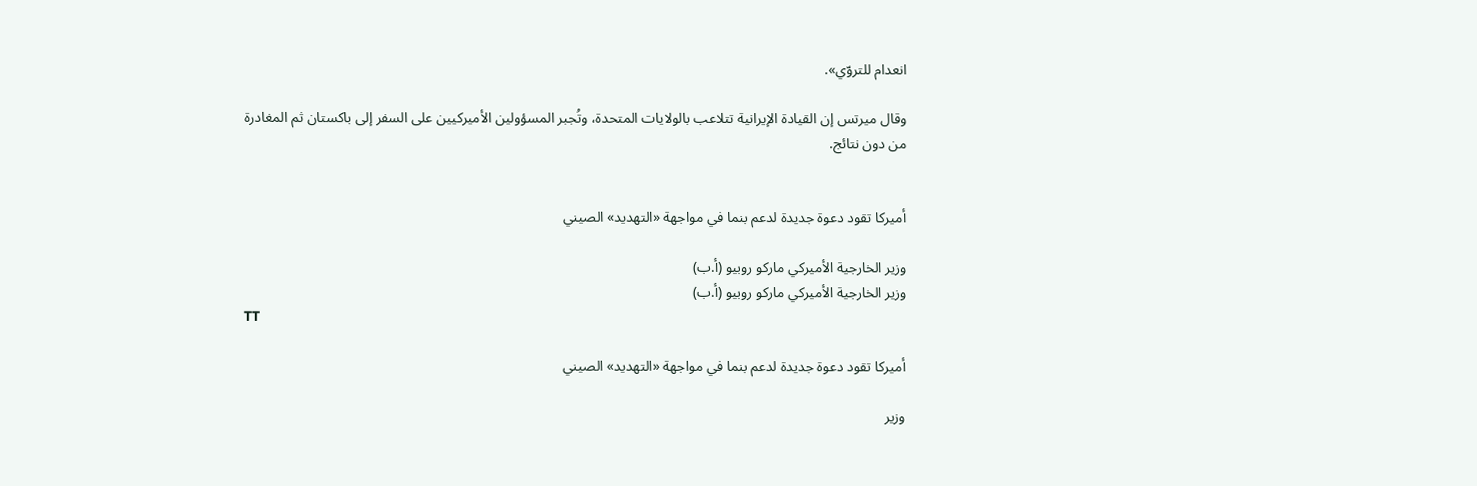انعدام للتروّي».

وقال ميرتس إن القيادة الإيرانية تتلاعب بالولايات المتحدة، وتُجبر المسؤولين الأميركيين على السفر إلى باكستان ثم المغادرة من دون نتائج.


أميركا تقود دعوة جديدة لدعم بنما في مواجهة «التهديد» الصيني

وزير الخارجية الأميركي ماركو روبيو (أ.ب)
وزير الخارجية الأميركي ماركو روبيو (أ.ب)
TT

أميركا تقود دعوة جديدة لدعم بنما في مواجهة «التهديد» الصيني

وزير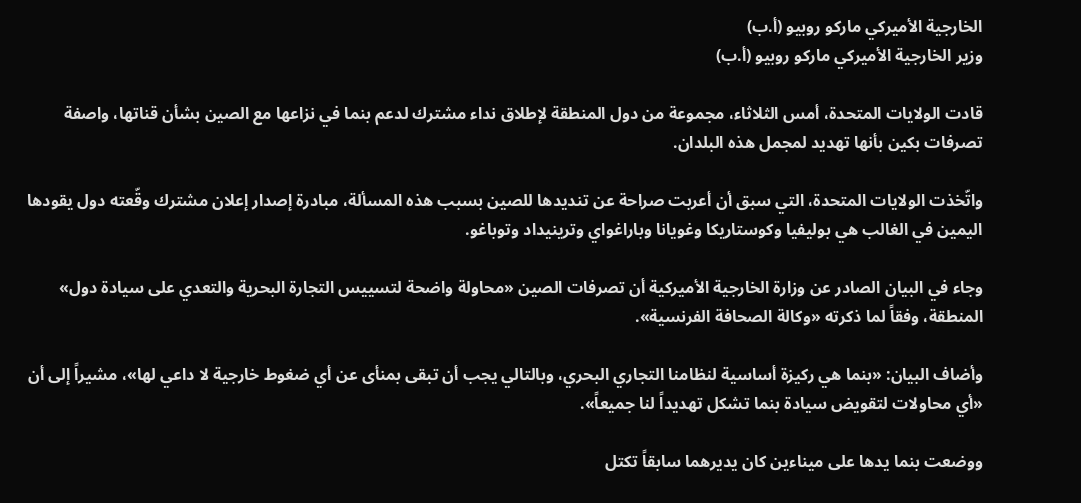الخارجية الأميركي ماركو روبيو (أ.ب)
وزير الخارجية الأميركي ماركو روبيو (أ.ب)

قادت الولايات المتحدة، أمس الثلاثاء، مجموعة من دول المنطقة لإطلاق نداء مشترك لدعم بنما في نزاعها مع الصين بشأن قناتها، واصفة تصرفات بكين بأنها تهديد لمجمل هذه البلدان.

واتّخذت الولايات المتحدة، التي سبق أن أعربت صراحة عن تنديدها للصين بسبب هذه المسألة، مبادرة إصدار إعلان مشترك وقّعته دول يقودها اليمين في الغالب هي بوليفيا وكوستاريكا وغويانا وباراغواي وترينيداد وتوباغو.

وجاء في البيان الصادر عن وزارة الخارجية الأميركية أن تصرفات الصين «محاولة واضحة لتسييس التجارة البحرية والتعدي على سيادة دول» المنطقة، وفقاً لما ذكرته «وكالة الصحافة الفرنسية».

وأضاف البيان: «بنما هي ركيزة أساسية لنظامنا التجاري البحري، وبالتالي يجب أن تبقى بمنأى عن أي ضغوط خارجية لا داعي لها»، مشيراً إلى أن «أي محاولات لتقويض سيادة بنما تشكل تهديداً لنا جميعاً».

ووضعت بنما يدها على ميناءين كان يديرهما سابقاً تكتل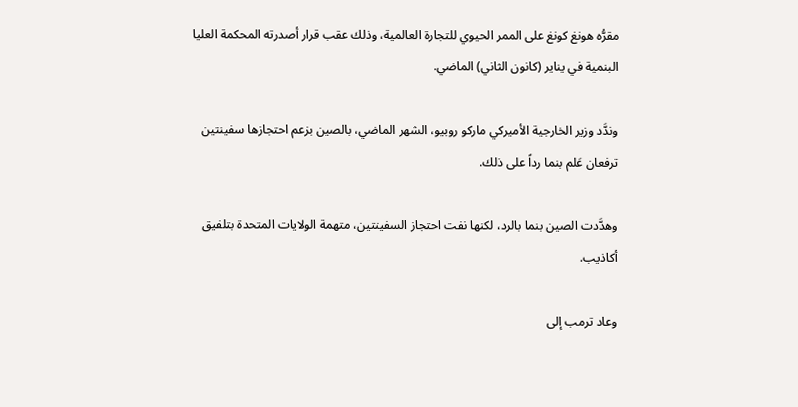مقرُّه هونغ كونغ على الممر الحيوي للتجارة العالمية، وذلك عقب قرار أصدرته المحكمة العليا البنمية في يناير (كانون الثاني) الماضي.

وندَّد وزير الخارجية الأميركي ماركو روبيو، الشهر الماضي، بالصين بزعم احتجازها سفينتين ترفعان عَلم بنما رداً على ذلك.

وهدَّدت الصين بنما بالرد، لكنها نفت احتجاز السفينتين، متهمة الولايات المتحدة بتلفيق أكاذيب.

وعاد ترمب إلى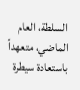السلطة، العام الماضي، متعهداً باستعادة سيطرة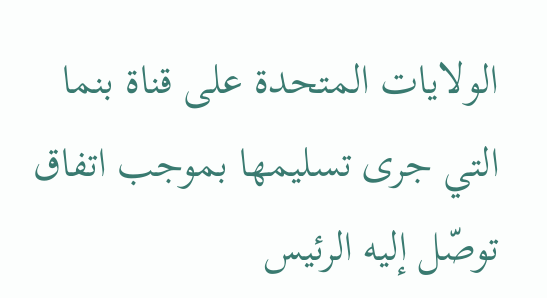الولايات المتحدة على قناة بنما التي جرى تسليمها بموجب اتفاق توصّل إليه الرئيس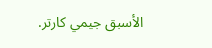الأسبق جيمي كارتر.